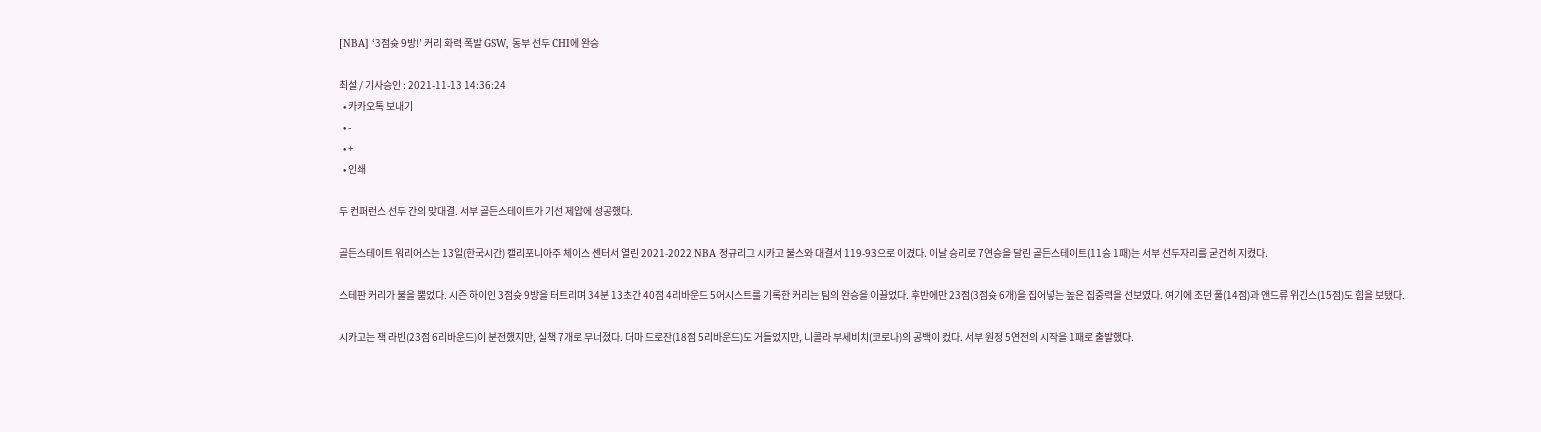[NBA] ‘3점슛 9방!’ 커리 화력 폭발 GSW, 동부 선두 CHI에 완승

최설 / 기사승인 : 2021-11-13 14:36:24
  • 카카오톡 보내기
  • -
  • +
  • 인쇄

두 컨퍼런스 선두 간의 맞대결. 서부 골든스테이트가 기선 제압에 성공했다.

골든스테이트 워리어스는 13일(한국시간) 캘리포니아주 체이스 센터서 열린 2021-2022 NBA 정규리그 시카고 불스와 대결서 119-93으로 이겼다. 이날 승리로 7연승을 달린 골든스테이트(11승 1패)는 서부 선두자리를 굳건히 지켰다.

스테판 커리가 불을 뿜었다. 시즌 하이인 3점슛 9방을 터트리며 34분 13초간 40점 4리바운드 5어시스트를 기록한 커리는 팀의 완승을 이끌었다. 후반에만 23점(3점슛 6개)을 집어넣는 높은 집중력을 선보였다. 여기에 조던 풀(14점)과 앤드류 위긴스(15점)도 힘을 보탰다.

시카고는 잭 라빈(23점 6리바운드)이 분전했지만, 실책 7개로 무너졌다. 더마 드로잔(18점 5리바운드)도 거들었지만, 니콜라 부세비치(코로나)의 공백이 컸다. 서부 원정 5연전의 시작을 1패로 출발했다.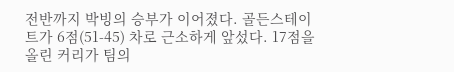전반까지 박빙의 승부가 이어졌다. 골든스테이트가 6점(51-45) 차로 근소하게 앞섰다. 17점을 올린 커리가 팀의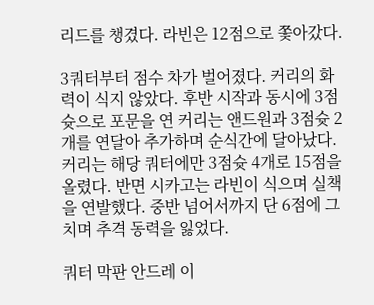리드를 챙겼다. 라빈은 12점으로 쫓아갔다.

3쿼터부터 점수 차가 벌어졌다. 커리의 화력이 식지 않았다. 후반 시작과 동시에 3점슛으로 포문을 연 커리는 앤드원과 3점슛 2개를 연달아 추가하며 순식간에 달아났다. 커리는 해당 쿼터에만 3점슛 4개로 15점을 올렸다. 반면 시카고는 라빈이 식으며 실책을 연발했다. 중반 넘어서까지 단 6점에 그치며 추격 동력을 잃었다.

쿼터 막판 안드레 이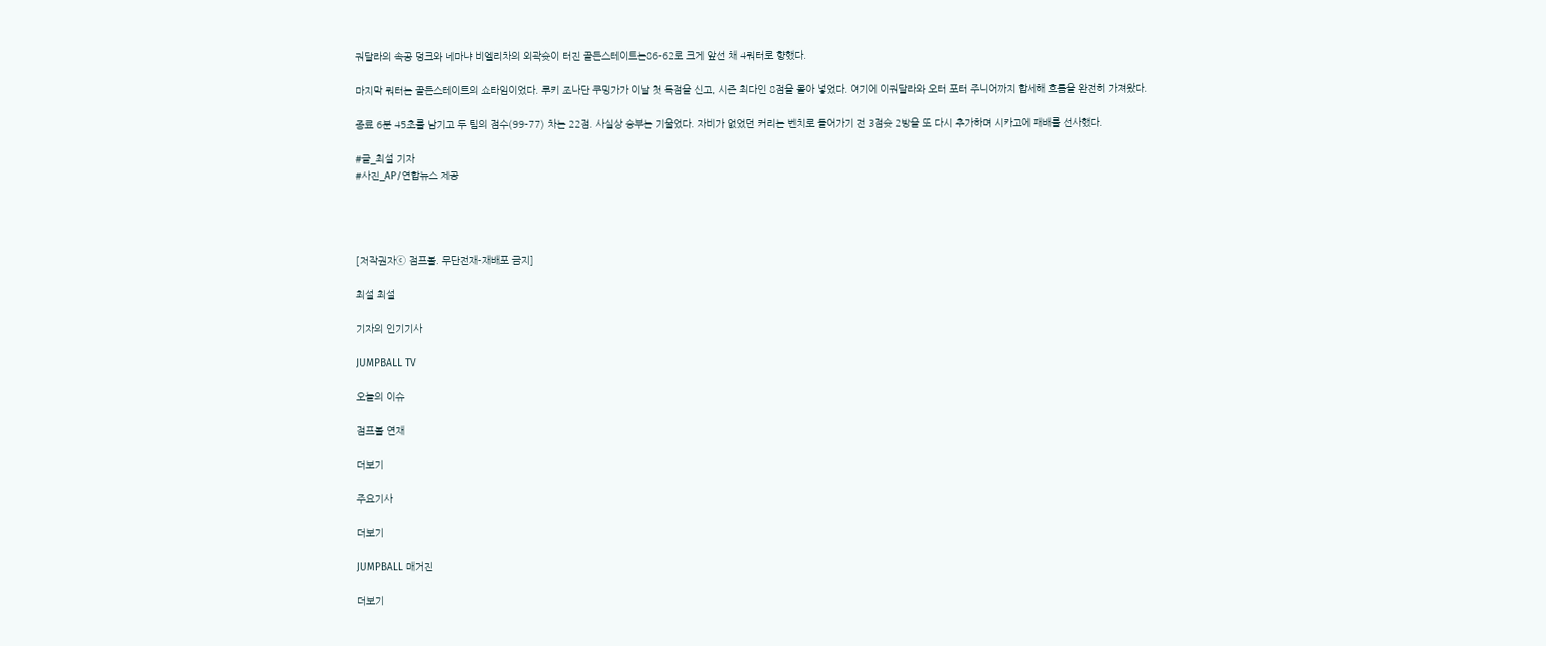궈달라의 속공 덩크와 네마냐 비엘리차의 외곽슛이 터진 골든스테이트는86-62로 크게 앞선 채 4쿼터로 향했다.

마지막 쿼터는 골든스테이트의 쇼타임이었다. 루키 조나단 쿠밍가가 이날 첫 득점을 신고, 시즌 최다인 8점을 몰아 넣었다. 여기에 이궈달라와 오터 포터 주니어까지 합세해 흐름을 완전히 가져왔다.

종료 6분 45초를 남기고 두 팀의 점수(99-77) 차는 22점. 사실상 승부는 기울었다. 자비가 없었던 커리는 벤치로 들어가기 전 3점슛 2방을 또 다시 추가하며 시카고에 패배를 선사했다.

#글_최설 기자
#사진_AP/연합뉴스 제공




[저작권자ⓒ 점프볼. 무단전재-재배포 금지]

최설 최설

기자의 인기기사

JUMPBALL TV

오늘의 이슈

점프볼 연재

더보기

주요기사

더보기

JUMPBALL 매거진

더보기